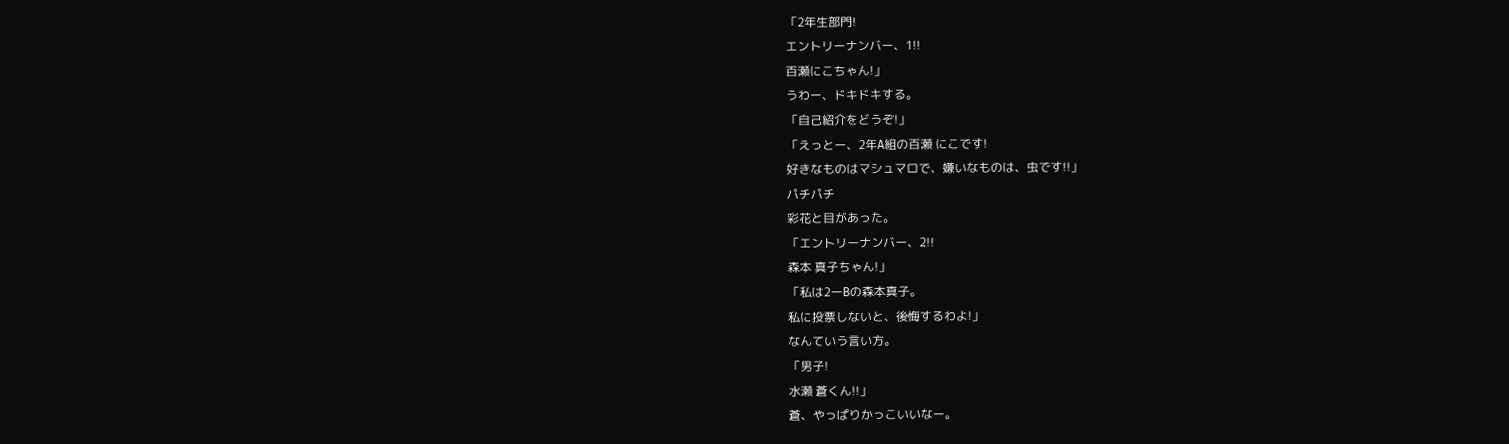「2年生部門!
エントリーナンバー、1!!
百瀬にこちゃん!」
うわー、ドキドキする。
「自己紹介をどうぞ!」
「えっとー、2年A組の百瀬 にこです!
好きなものはマシュマロで、嫌いなものは、虫です!!」
パチパチ
彩花と目があった。
「エントリーナンバー、2!!
森本 真子ちゃん!」
「私は2ーBの森本真子。
私に投票しないと、後悔するわよ!」
なんていう言い方。
「男子!
水瀬 蒼くん!!」
蒼、やっぱりかっこいいなー。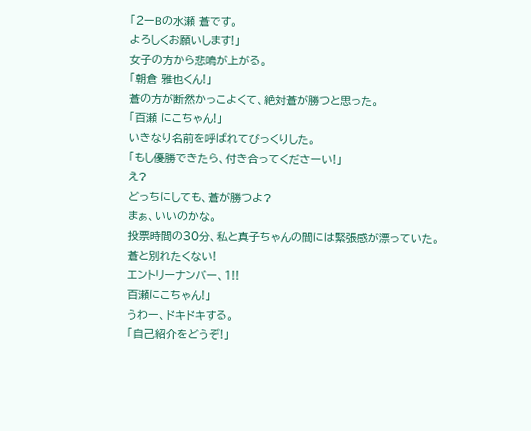「2ーBの水瀬 蒼です。
よろしくお願いします!」
女子の方から悲鳴が上がる。
「朝倉 雅也くん!」
蒼の方が断然かっこよくて、絶対蒼が勝つと思った。
「百瀬 にこちゃん!」
いきなり名前を呼ばれてびっくりした。
「もし優勝できたら、付き合ってくださーい!」
え?
どっちにしても、蒼が勝つよ?
まぁ、いいのかな。
投票時間の30分、私と真子ちゃんの間には緊張感が漂っていた。
蒼と別れたくない!
エントリーナンバー、1!!
百瀬にこちゃん!」
うわー、ドキドキする。
「自己紹介をどうぞ!」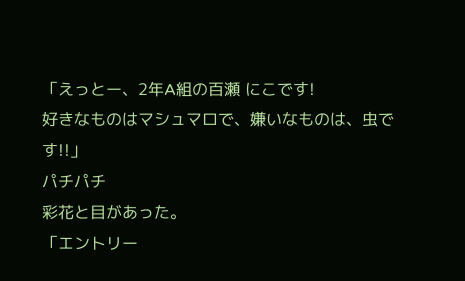「えっとー、2年A組の百瀬 にこです!
好きなものはマシュマロで、嫌いなものは、虫です!!」
パチパチ
彩花と目があった。
「エントリー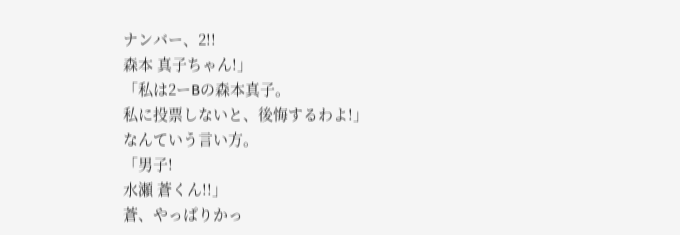ナンバー、2!!
森本 真子ちゃん!」
「私は2ーBの森本真子。
私に投票しないと、後悔するわよ!」
なんていう言い方。
「男子!
水瀬 蒼くん!!」
蒼、やっぱりかっ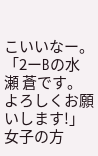こいいなー。
「2ーBの水瀬 蒼です。
よろしくお願いします!」
女子の方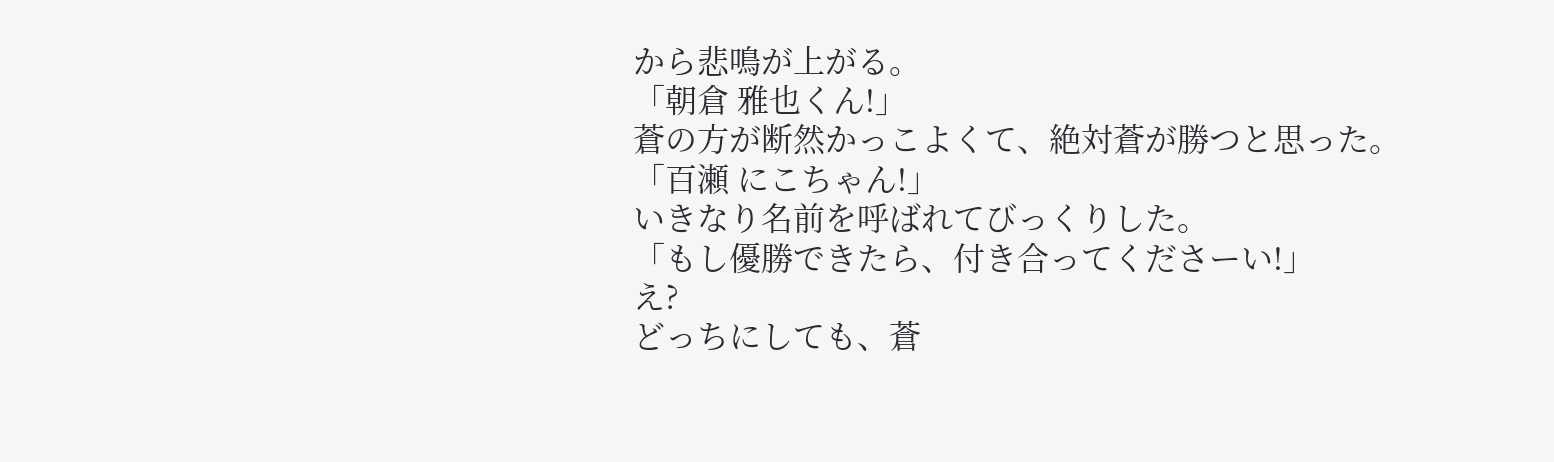から悲鳴が上がる。
「朝倉 雅也くん!」
蒼の方が断然かっこよくて、絶対蒼が勝つと思った。
「百瀬 にこちゃん!」
いきなり名前を呼ばれてびっくりした。
「もし優勝できたら、付き合ってくださーい!」
え?
どっちにしても、蒼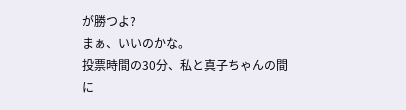が勝つよ?
まぁ、いいのかな。
投票時間の30分、私と真子ちゃんの間に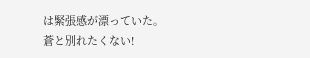は緊張感が漂っていた。
蒼と別れたくない!